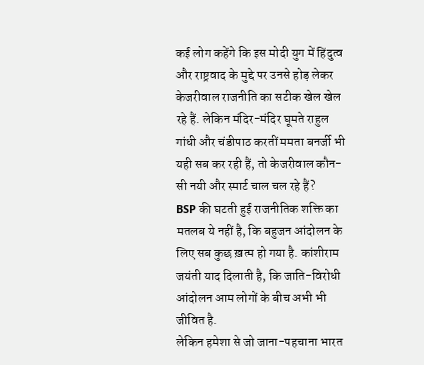कई लोग कहेंगे कि इस मोदी युग में हिंदुत्व और राष्ट्रवाद के मुद्दे पर उनसे होड़ लेकर केजरीवाल राजनीति का सटीक खेल खेल रहे हैं. लेकिन मंदिर-मंदिर घूमते राहुल गांधी और चंडीपाठ करतीं ममता बनर्जी भी यही सब कर रही हैं, तो केजरीवाल कौन-सी नयी और स्मार्ट चाल चल रहे हैं?
BSP की घटती हुई राजनीतिक शक्ति का मतलब ये नहीं है, कि बहुजन आंदोलन के लिए सब कुछ ख़त्म हो गया है. कांशीराम जयंती याद दिलाती है, कि जाति-विरोधी आंदोलन आम लोगों के बीच अभी भी जीवित है.
लेकिन हमेशा से जो जाना-पहचाना भारत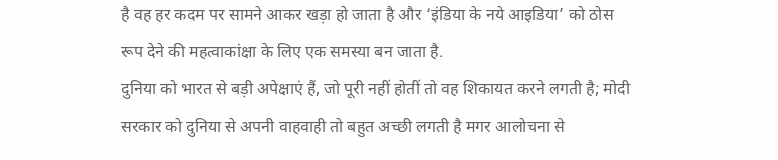है वह हर कदम पर सामने आकर खड़ा हो जाता है और ‘इंडिया के नये आइडिया’ को ठोस रूप देने की महत्वाकांक्षा के लिए एक समस्या बन जाता है.
दुनिया को भारत से बड़ी अपेक्षाएं हैं, जो पूरी नहीं होतीं तो वह शिकायत करने लगती है; मोदी सरकार को दुनिया से अपनी वाहवाही तो बहुत अच्छी लगती है मगर आलोचना से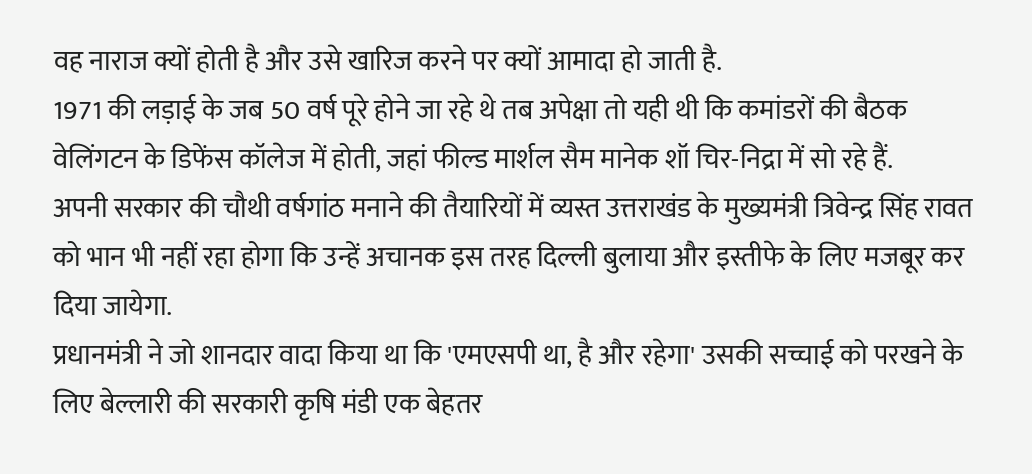वह नाराज क्यों होती है और उसे खारिज करने पर क्यों आमादा हो जाती है.
1971 की लड़ाई के जब 50 वर्ष पूरे होने जा रहे थे तब अपेक्षा तो यही थी कि कमांडरों की बैठक वेलिंगटन के डिफेंस कॉलेज में होती, जहां फील्ड मार्शल सैम मानेक शॉ चिर-निद्रा में सो रहे हैं.
अपनी सरकार की चौथी वर्षगांठ मनाने की तैयारियों में व्यस्त उत्तराखंड के मुख्यमंत्री त्रिवेन्द्र सिंह रावत को भान भी नहीं रहा होगा कि उन्हें अचानक इस तरह दिल्ली बुलाया और इस्तीफे के लिए मजबूर कर दिया जायेगा.
प्रधानमंत्री ने जो शानदार वादा किया था कि 'एमएसपी था, है और रहेगा' उसकी सच्चाई को परखने के लिए बेल्लारी की सरकारी कृषि मंडी एक बेहतर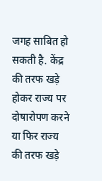जगह साबित हो सकती है. केंद्र की तरफ खड़े होकर राज्य पर दोषारोपण करने या फिर राज्य की तरफ खड़े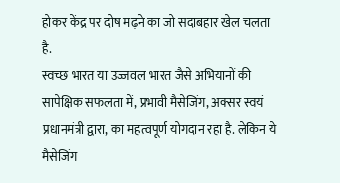होकर केंद्र पर दोष मढ़ने का जो सदाबहार खेल चलता है.
स्वच्छ भारत या उज्जवल भारत जैसे अभियानों की सापेक्षिक सफलता में, प्रभावी मैसेजिंग, अक्सर स्वयं प्रधानमंत्री द्वारा, का महत्वपूर्ण योगदान रहा है. लेकिन ये मैसेजिंग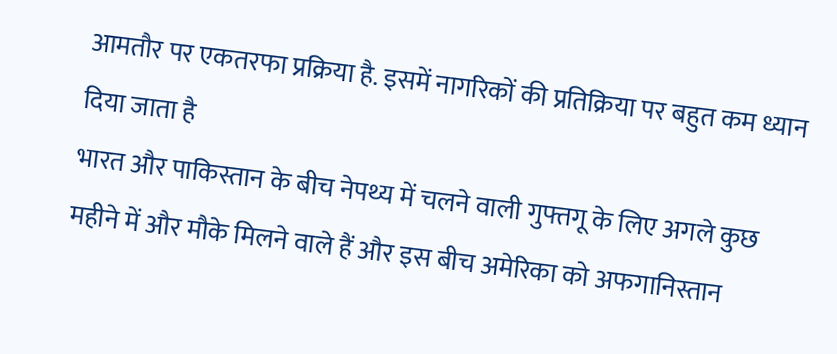आमतौर पर एकतरफा प्रक्रिया है. इसमें नागरिकों की प्रतिक्रिया पर बहुत कम ध्यान दिया जाता है
भारत और पाकिस्तान के बीच नेपथ्य में चलने वाली गुफ्तगू के लिए अगले कुछ महीने में और मौके मिलने वाले हैं और इस बीच अमेरिका को अफगानिस्तान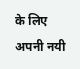के लिए अपनी नयी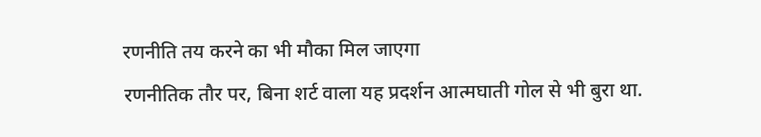रणनीति तय करने का भी मौका मिल जाएगा
रणनीतिक तौर पर, बिना शर्ट वाला यह प्रदर्शन आत्मघाती गोल से भी बुरा था.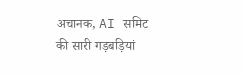अचानक, AI समिट की सारी गड़बड़ियां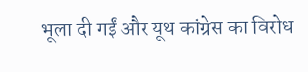भूला दी गईं और यूथ कांग्रेस का विरोध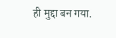ही मुद्दा बन गया.